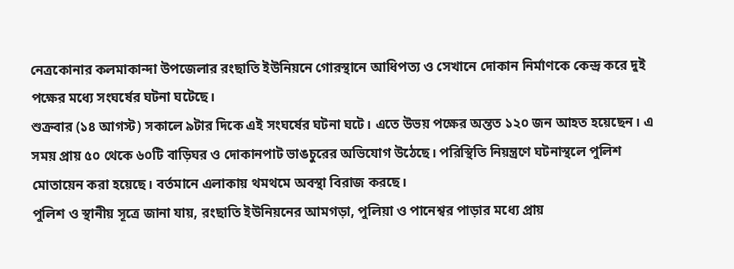নেত্রকোনার কলমাকান্দা উপজেলার রংছাতি ইউনিয়নে গোরস্থানে আধিপত্য ও সেখানে দোকান নির্মাণকে কেন্দ্র করে দুই পক্ষের মধ্যে সংঘর্ষের ঘটনা ঘটেছে।
শুক্রবার (১৪ আগস্ট) সকালে ৯টার দিকে এই সংঘর্ষের ঘটনা ঘটে। এতে উভয় পক্ষের অন্তত ১২০ জন আহত হয়েছেন। এ সময় প্রায় ৫০ থেকে ৬০টি বাড়িঘর ও দোকানপাট ভাঙচুরের অভিযোগ উঠেছে। পরিস্থিতি নিয়ন্ত্রণে ঘটনাস্থলে পুলিশ মোতায়েন করা হয়েছে। বর্তমানে এলাকায় থমথমে অবস্থা বিরাজ করছে।
পুলিশ ও স্থানীয় সূত্রে জানা যায়, রংছাতি ইউনিয়নের আমগড়া, পুলিয়া ও পানেশ্বর পাড়ার মধ্যে প্রায়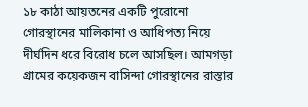১৮ কাঠা আয়তনের একটি পুরোনো গোরস্থানের মালিকানা ও আধিপত্য নিয়ে দীর্ঘদিন ধরে বিরোধ চলে আসছিল। আমগড়া গ্রামের কয়েকজন বাসিন্দা গোরস্থানের রাস্তার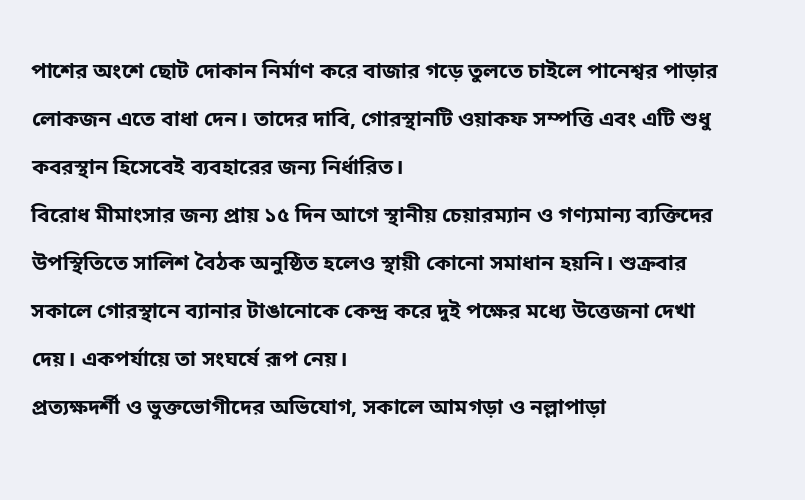পাশের অংশে ছোট দোকান নির্মাণ করে বাজার গড়ে তুলতে চাইলে পানেশ্বর পাড়ার লোকজন এতে বাধা দেন। তাদের দাবি, গোরস্থানটি ওয়াকফ সম্পত্তি এবং এটি শুধু কবরস্থান হিসেবেই ব্যবহারের জন্য নির্ধারিত।
বিরোধ মীমাংসার জন্য প্রায় ১৫ দিন আগে স্থানীয় চেয়ারম্যান ও গণ্যমান্য ব্যক্তিদের উপস্থিতিতে সালিশ বৈঠক অনুষ্ঠিত হলেও স্থায়ী কোনো সমাধান হয়নি। শুক্রবার সকালে গোরস্থানে ব্যানার টাঙানোকে কেন্দ্র করে দুই পক্ষের মধ্যে উত্তেজনা দেখা দেয়। একপর্যায়ে তা সংঘর্ষে রূপ নেয়।
প্রত্যক্ষদর্শী ও ভুক্তভোগীদের অভিযোগ, সকালে আমগড়া ও নল্লাপাড়া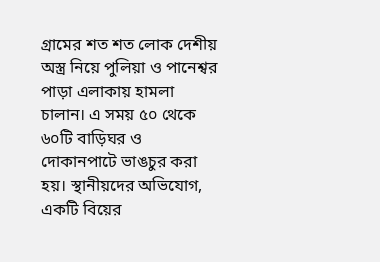গ্রামের শত শত লোক দেশীয় অস্ত্র নিয়ে পুলিয়া ও পানেশ্বর পাড়া এলাকায় হামলা চালান। এ সময় ৫০ থেকে ৬০টি বাড়িঘর ও দোকানপাটে ভাঙচুর করা হয়। স্থানীয়দের অভিযোগ, একটি বিয়ের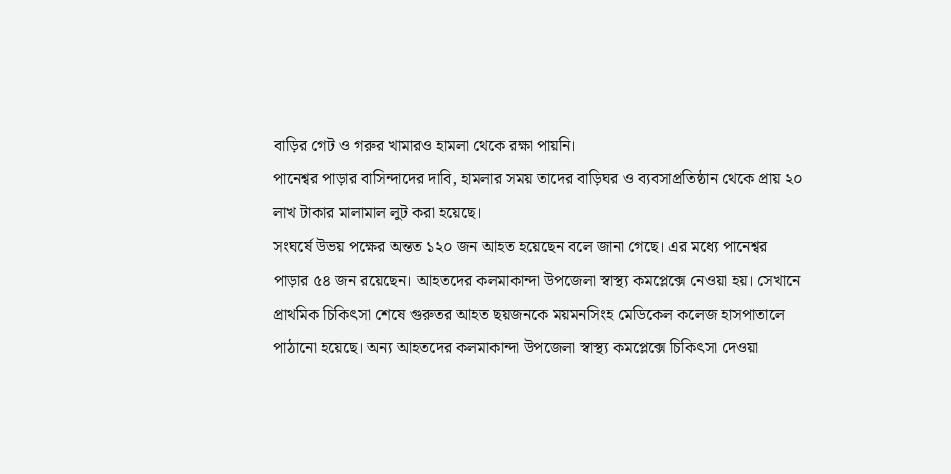বাড়ির গেট ও গরুর খামারও হামলা থেকে রক্ষা পায়নি।
পানেশ্বর পাড়ার বাসিন্দাদের দাবি, হামলার সময় তাদের বাড়িঘর ও ব্যবসাপ্রতিষ্ঠান থেকে প্রায় ২০ লাখ টাকার মালামাল লুট করা হয়েছে।
সংঘর্ষে উভয় পক্ষের অন্তত ১২০ জন আহত হয়েছেন বলে জানা গেছে। এর মধ্যে পানেশ্বর পাড়ার ৫৪ জন রয়েছেন। আহতদের কলমাকান্দা উপজেলা স্বাস্থ্য কমপ্লেক্সে নেওয়া হয়। সেখানে প্রাথমিক চিকিৎসা শেষে গুরুতর আহত ছয়জনকে ময়মনসিংহ মেডিকেল কলেজ হাসপাতালে পাঠানো হয়েছে। অন্য আহতদের কলমাকান্দা উপজেলা স্বাস্থ্য কমপ্লেক্সে চিকিৎসা দেওয়া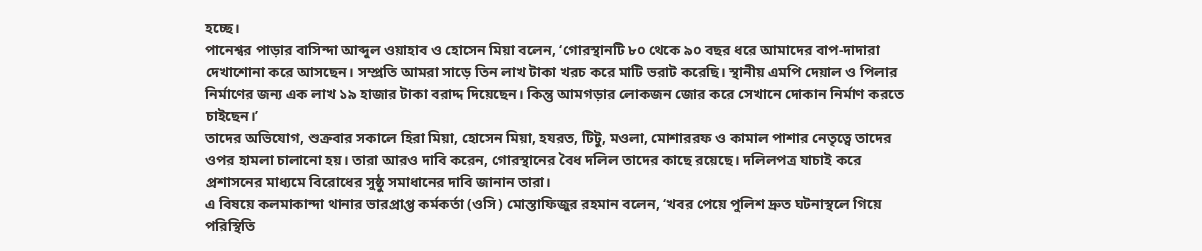হচ্ছে।
পানেশ্বর পাড়ার বাসিন্দা আব্দুল ওয়াহাব ও হোসেন মিয়া বলেন, ‘গোরস্থানটি ৮০ থেকে ৯০ বছর ধরে আমাদের বাপ-দাদারা দেখাশোনা করে আসছেন। সম্প্রতি আমরা সাড়ে তিন লাখ টাকা খরচ করে মাটি ভরাট করেছি। স্থানীয় এমপি দেয়াল ও পিলার নির্মাণের জন্য এক লাখ ১৯ হাজার টাকা বরাদ্দ দিয়েছেন। কিন্তু আমগড়ার লোকজন জোর করে সেখানে দোকান নির্মাণ করতে চাইছেন।’
তাদের অভিযোগ, শুক্রবার সকালে হিরা মিয়া, হোসেন মিয়া, হযরত, টিটু, মওলা, মোশাররফ ও কামাল পাশার নেতৃত্বে তাদের ওপর হামলা চালানো হয়। তারা আরও দাবি করেন, গোরস্থানের বৈধ দলিল তাদের কাছে রয়েছে। দলিলপত্র যাচাই করে প্রশাসনের মাধ্যমে বিরোধের সুষ্ঠু সমাধানের দাবি জানান তারা।
এ বিষয়ে কলমাকান্দা থানার ভারপ্রাপ্ত কর্মকর্তা (ওসি) মোস্তাফিজুর রহমান বলেন, ‘খবর পেয়ে পুলিশ দ্রুত ঘটনাস্থলে গিয়ে পরিস্থিতি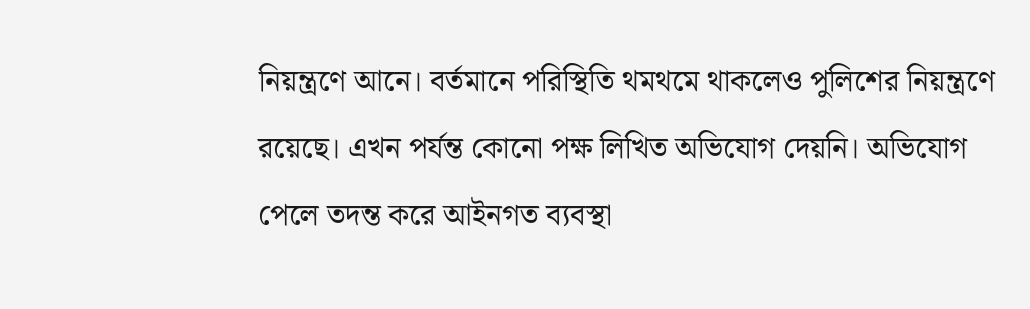নিয়ন্ত্রণে আনে। বর্তমানে পরিস্থিতি থমথমে থাকলেও পুলিশের নিয়ন্ত্রণে রয়েছে। এখন পর্যন্ত কোনো পক্ষ লিখিত অভিযোগ দেয়নি। অভিযোগ পেলে তদন্ত করে আইনগত ব্যবস্থা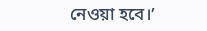নেওয়া হবে।’